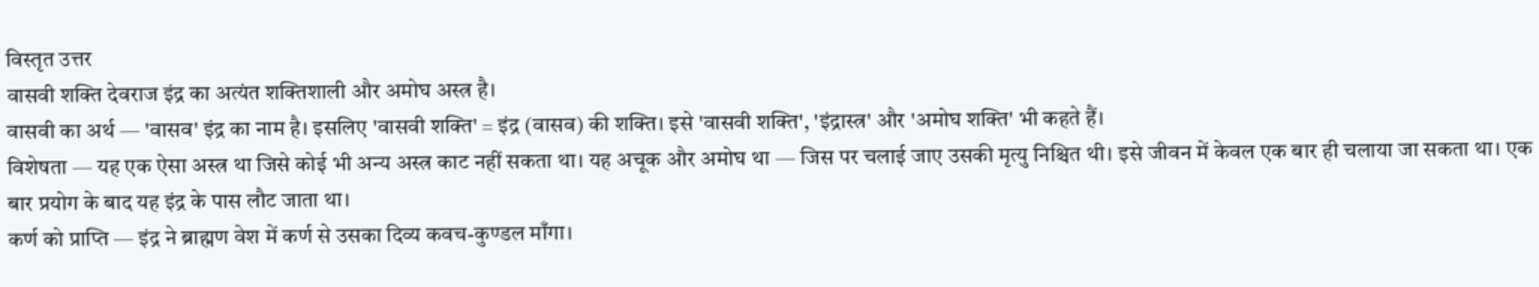विस्तृत उत्तर
वासवी शक्ति देवराज इंद्र का अत्यंत शक्तिशाली और अमोघ अस्त्र है।
वासवी का अर्थ — 'वासव' इंद्र का नाम है। इसलिए 'वासवी शक्ति' = इंद्र (वासव) की शक्ति। इसे 'वासवी शक्ति', 'इंद्रास्त्र' और 'अमोघ शक्ति' भी कहते हैं।
विशेषता — यह एक ऐसा अस्त्र था जिसे कोई भी अन्य अस्त्र काट नहीं सकता था। यह अचूक और अमोघ था — जिस पर चलाई जाए उसकी मृत्यु निश्चित थी। इसे जीवन में केवल एक बार ही चलाया जा सकता था। एक बार प्रयोग के बाद यह इंद्र के पास लौट जाता था।
कर्ण को प्राप्ति — इंद्र ने ब्राह्मण वेश में कर्ण से उसका दिव्य कवच-कुण्डल माँगा।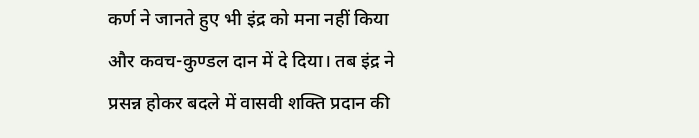कर्ण ने जानते हुए भी इंद्र को मना नहीं किया और कवच-कुण्डल दान में दे दिया। तब इंद्र ने प्रसन्न होकर बदले में वासवी शक्ति प्रदान की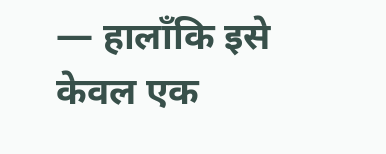— हालाँकि इसे केवल एक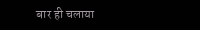बार ही चलाया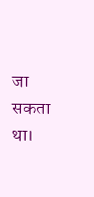जा सकता था।